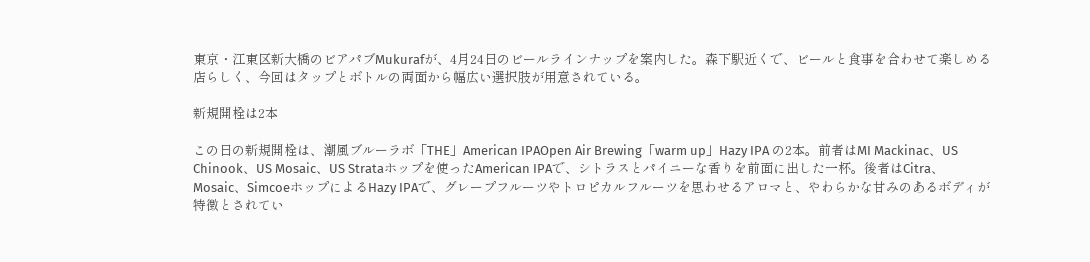東京・江東区新大橋のビアパブMukurafが、4月24日のビールラインナップを案内した。森下駅近くで、ビールと食事を合わせて楽しめる店らしく、今回はタップとボトルの両面から幅広い選択肢が用意されている。

新規開栓は2本

この日の新規開栓は、潮風ブルーラボ「THE」American IPAOpen Air Brewing「warm up」Hazy IPA の2本。前者はMI Mackinac、US Chinook、US Mosaic、US Strataホップを使ったAmerican IPAで、シトラスとパイニーな香りを前面に出した一杯。後者はCitra、Mosaic、SimcoeホップによるHazy IPAで、グレープフルーツやトロピカルフルーツを思わせるアロマと、やわらかな甘みのあるボディが特徴とされてい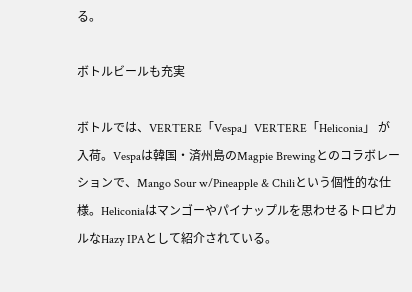る。

ボトルビールも充実

ボトルでは、VERTERE「Vespa」VERTERE「Heliconia」 が入荷。Vespaは韓国・済州島のMagpie Brewingとのコラボレーションで、Mango Sour w/Pineapple & Chiliという個性的な仕様。Heliconiaはマンゴーやパイナップルを思わせるトロピカルなHazy IPAとして紹介されている。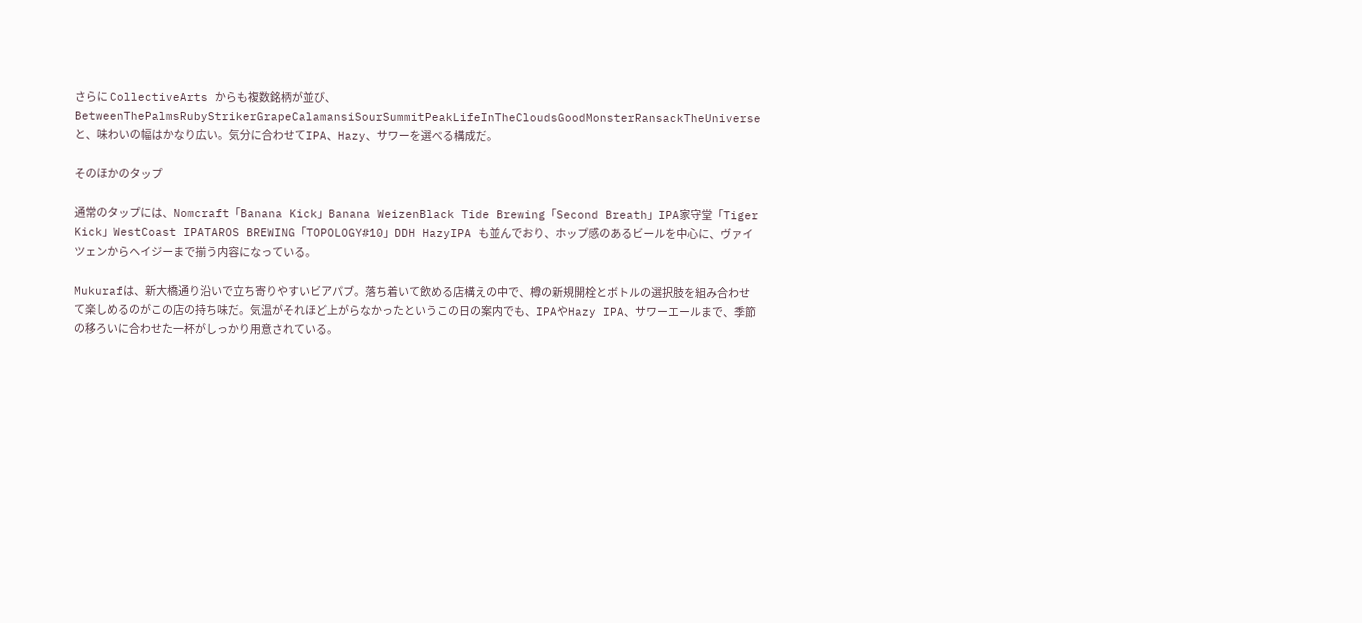さらに CollectiveArts からも複数銘柄が並び、BetweenThePalmsRubyStrikerGrapeCalamansiSourSummitPeakLifeInTheCloudsGoodMonsterRansackTheUniverse と、味わいの幅はかなり広い。気分に合わせてIPA、Hazy、サワーを選べる構成だ。

そのほかのタップ

通常のタップには、Nomcraft「Banana Kick」Banana WeizenBlack Tide Brewing「Second Breath」IPA家守堂「Tiger Kick」WestCoast IPATAROS BREWING「TOPOLOGY#10」DDH HazyIPA も並んでおり、ホップ感のあるビールを中心に、ヴァイツェンからヘイジーまで揃う内容になっている。

Mukurafは、新大橋通り沿いで立ち寄りやすいビアパブ。落ち着いて飲める店構えの中で、樽の新規開栓とボトルの選択肢を組み合わせて楽しめるのがこの店の持ち味だ。気温がそれほど上がらなかったというこの日の案内でも、IPAやHazy IPA、サワーエールまで、季節の移ろいに合わせた一杯がしっかり用意されている。